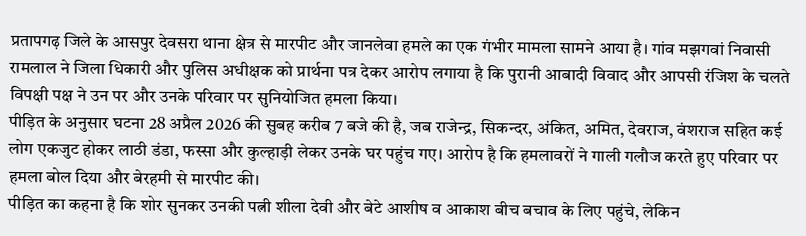प्रतापगढ़ जिले के आसपुर देवसरा थाना क्षेत्र से मारपीट और जानलेवा हमले का एक गंभीर मामला सामने आया है। गांव मझगवां निवासी रामलाल ने जिला धिकारी और पुलिस अधीक्षक को प्रार्थना पत्र देकर आरोप लगाया है कि पुरानी आबादी विवाद और आपसी रंजिश के चलते विपक्षी पक्ष ने उन पर और उनके परिवार पर सुनियोजित हमला किया।
पीड़ित के अनुसार घटना 28 अप्रैल 2026 की सुबह करीब 7 बजे की है, जब राजेन्द्र, सिकन्दर, अंकित, अमित, देवराज, वंशराज सहित कई लोग एकजुट होकर लाठी डंडा, फस्सा और कुल्हाड़ी लेकर उनके घर पहुंच गए। आरोप है कि हमलावरों ने गाली गलौज करते हुए परिवार पर हमला बोल दिया और बेरहमी से मारपीट की।
पीड़ित का कहना है कि शोर सुनकर उनकी पत्नी शीला देवी और बेटे आशीष व आकाश बीच बचाव के लिए पहुंचे, लेकिन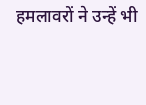हमलावरों ने उन्हें भी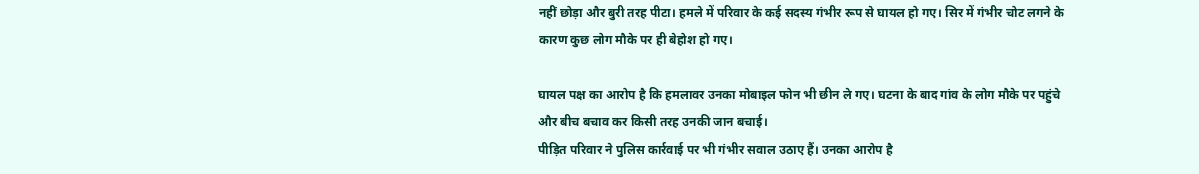नहीं छोड़ा और बुरी तरह पीटा। हमले में परिवार के कई सदस्य गंभीर रूप से घायल हो गए। सिर में गंभीर चोट लगने के कारण कुछ लोग मौके पर ही बेहोश हो गए।

घायल पक्ष का आरोप है कि हमलावर उनका मोबाइल फोन भी छीन ले गए। घटना के बाद गांव के लोग मौके पर पहुंचे और बीच बचाव कर किसी तरह उनकी जान बचाई।
पीड़ित परिवार ने पुलिस कार्रवाई पर भी गंभीर सवाल उठाए हैं। उनका आरोप है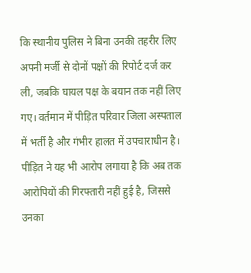कि स्थानीय पुलिस ने बिना उनकी तहरीर लिए अपनी मर्जी से दोनों पक्षों की रिपोर्ट दर्ज कर ली, जबकि घायल पक्ष के बयान तक नहीं लिए गए। वर्तमान में पीड़ित परिवार जिला अस्पताल में भर्ती है और गंभीर हालत में उपचाराधीन है।
पीड़ित ने यह भी आरोप लगाया है कि अब तक आरोपियों की गिरफ्तारी नहीं हुई है, जिससे उनका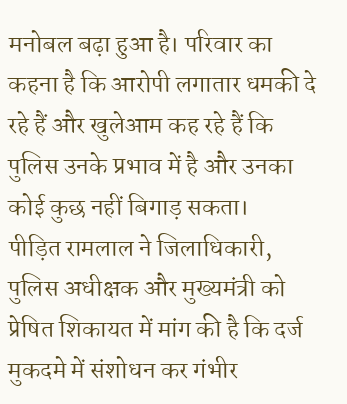मनोबल बढ़ा हुआ है। परिवार का कहना है कि आरोपी लगातार धमकी दे रहे हैं और खुलेआम कह रहे हैं कि पुलिस उनके प्रभाव में है और उनका कोई कुछ नहीं बिगाड़ सकता।
पीड़ित रामलाल ने जिलाधिकारी, पुलिस अधीक्षक और मुख्यमंत्री को प्रेषित शिकायत में मांग की है कि दर्ज मुकदमे में संशोधन कर गंभीर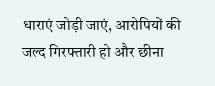धाराएं जोड़ी जाएं, आरोपियों की जल्द गिरफ्तारी हो और छीना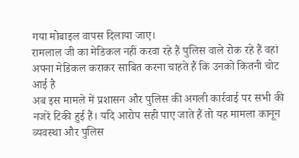गया मोबाइल वापस दिलाया जाए।
रामलाल जी का मेडिकल नहीं करवा रहे हैं पुलिस वाले रोक रहे हैं वहां अपना मेडिकल कराकर साबित करना चाहते हैं कि उनको कितनी चोट आई है
अब इस मामले में प्रशासन और पुलिस की अगली कार्रवाई पर सभी की नजरें टिकी हुई हैं। यदि आरोप सही पाए जाते हैं तो यह मामला कानून व्यवस्था और पुलिस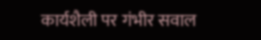कार्यशैली पर गंभीर सवाल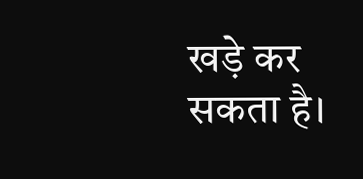खड़े कर सकता है।